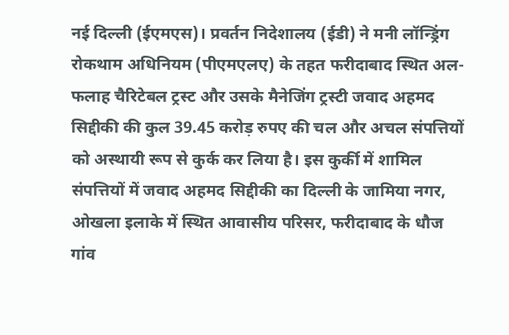नई दिल्ली (ईएमएस)। प्रवर्तन निदेशालय (ईडी) ने मनी लॉन्ड्रिंग रोकथाम अधिनियम (पीएमएलए) के तहत फरीदाबाद स्थित अल-फलाह चैरिटेबल ट्रस्ट और उसके मैनेजिंग ट्रस्टी जवाद अहमद सिद्दीकी की कुल 39.45 करोड़ रुपए की चल और अचल संपत्तियों को अस्थायी रूप से कुर्क कर लिया है। इस कुर्की में शामिल संपत्तियों में जवाद अहमद सिद्दीकी का दिल्ली के जामिया नगर, ओखला इलाके में स्थित आवासीय परिसर, फरीदाबाद के धौज गांव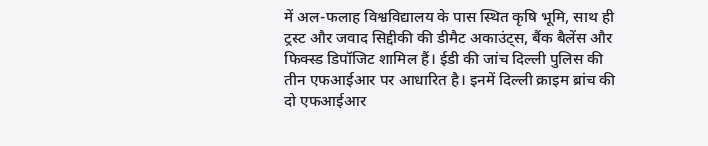में अल-फलाह विश्वविद्यालय के पास स्थित कृषि भूमि, साथ ही ट्रस्ट और जवाद सिद्दीकी की डीमैट अकाउंट्स, बैंक बैलेंस और फिक्स्ड डिपॉजिट शामिल हैं। ईडी की जांच दिल्ली पुलिस की तीन एफआईआर पर आधारित है। इनमें दिल्ली क्राइम ब्रांच की दो एफआईआर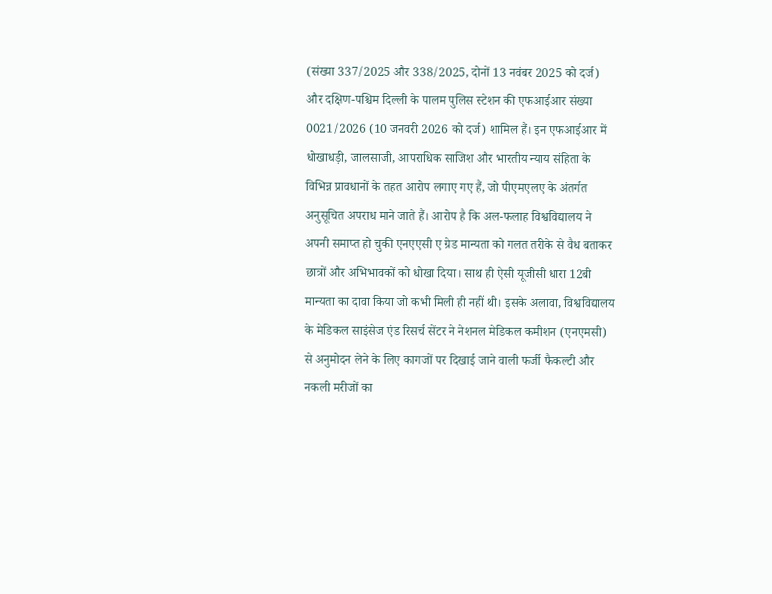(संख्या 337/2025 और 338/2025, दोनों 13 नवंबर 2025 को दर्ज) और दक्षिण-पश्चिम दिल्ली के पालम पुलिस स्टेशन की एफआईआर संख्या 0021/2026 (10 जनवरी 2026 को दर्ज) शामिल हैं। इन एफआईआर में धोखाधड़ी, जालसाजी, आपराधिक साजिश और भारतीय न्याय संहिता के विभिन्न प्रावधानों के तहत आरोप लगाए गए हैं, जो पीएमएलए के अंतर्गत अनुसूचित अपराध माने जाते हैं। आरोप है कि अल-फलाह विश्वविद्यालय ने अपनी समाप्त हो चुकी एनएएसी ए ग्रेड मान्यता को गलत तरीके से वैध बताकर छात्रों और अभिभावकों को धोखा दिया। साथ ही ऐसी यूजीसी धारा 12बी मान्यता का दावा किया जो कभी मिली ही नहीं थी। इसके अलावा, विश्वविद्यालय के मेडिकल साइंसेज एंड रिसर्च सेंटर ने नेशनल मेडिकल कमीशन (एनएमसी) से अनुमोदन लेने के लिए कागजों पर दिखाई जाने वाली फर्जी फैकल्टी और नकली मरीजों का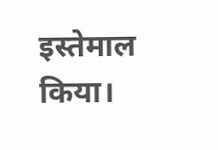इस्तेमाल किया।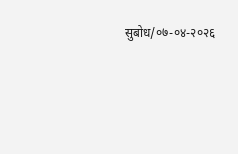सुबोध/०७-०४-२०२६